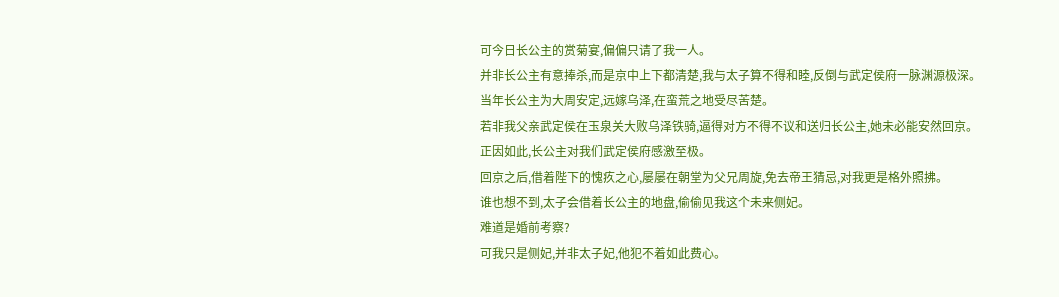可今日长公主的赏菊宴,偏偏只请了我一人。
并非长公主有意捧杀,而是京中上下都清楚,我与太子算不得和睦,反倒与武定侯府一脉渊源极深。
当年长公主为大周安定,远嫁乌泽,在蛮荒之地受尽苦楚。
若非我父亲武定侯在玉泉关大败乌泽铁骑,逼得对方不得不议和送归长公主,她未必能安然回京。
正因如此,长公主对我们武定侯府感激至极。
回京之后,借着陛下的愧疚之心,屡屡在朝堂为父兄周旋,免去帝王猜忌,对我更是格外照拂。
谁也想不到,太子会借着长公主的地盘,偷偷见我这个未来侧妃。
难道是婚前考察?
可我只是侧妃,并非太子妃,他犯不着如此费心。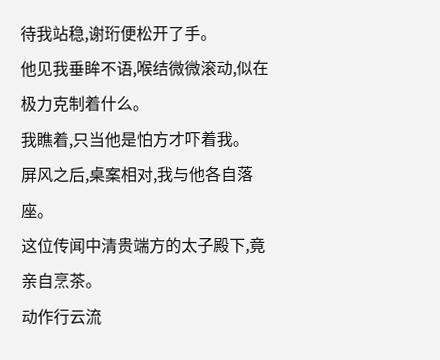待我站稳,谢珩便松开了手。
他见我垂眸不语,喉结微微滚动,似在极力克制着什么。
我瞧着,只当他是怕方才吓着我。
屏风之后,桌案相对,我与他各自落座。
这位传闻中清贵端方的太子殿下,竟亲自烹茶。
动作行云流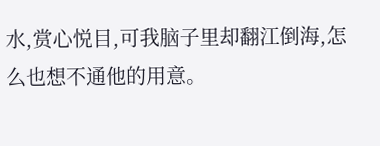水,赏心悦目,可我脑子里却翻江倒海,怎么也想不通他的用意。